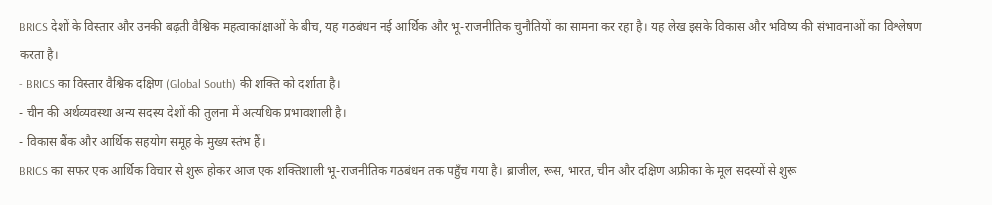BRICS देशों के विस्तार और उनकी बढ़ती वैश्विक महत्वाकांक्षाओं के बीच, यह गठबंधन नई आर्थिक और भू-राजनीतिक चुनौतियों का सामना कर रहा है। यह लेख इसके विकास और भविष्य की संभावनाओं का विश्लेषण करता है।
- BRICS का विस्तार वैश्विक दक्षिण (Global South) की शक्ति को दर्शाता है।
- चीन की अर्थव्यवस्था अन्य सदस्य देशों की तुलना में अत्यधिक प्रभावशाली है।
- विकास बैंक और आर्थिक सहयोग समूह के मुख्य स्तंभ हैं।
BRICS का सफर एक आर्थिक विचार से शुरू होकर आज एक शक्तिशाली भू-राजनीतिक गठबंधन तक पहुँच गया है। ब्राजील, रूस, भारत, चीन और दक्षिण अफ्रीका के मूल सदस्यों से शुरू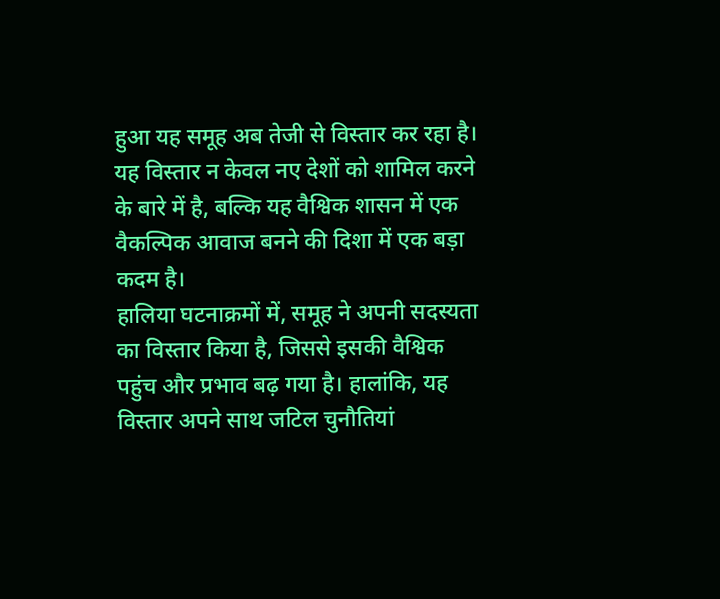हुआ यह समूह अब तेजी से विस्तार कर रहा है। यह विस्तार न केवल नए देशों को शामिल करने के बारे में है, बल्कि यह वैश्विक शासन में एक वैकल्पिक आवाज बनने की दिशा में एक बड़ा कदम है।
हालिया घटनाक्रमों में, समूह ने अपनी सदस्यता का विस्तार किया है, जिससे इसकी वैश्विक पहुंच और प्रभाव बढ़ गया है। हालांकि, यह विस्तार अपने साथ जटिल चुनौतियां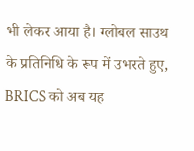भी लेकर आया है। ग्लोबल साउथ के प्रतिनिधि के रूप में उभरते हुए, BRICS को अब यह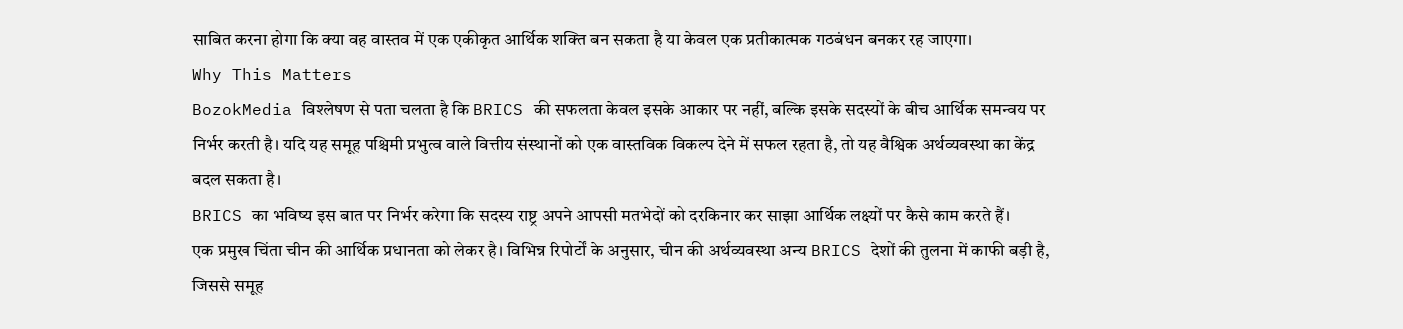साबित करना होगा कि क्या वह वास्तव में एक एकीकृत आर्थिक शक्ति बन सकता है या केवल एक प्रतीकात्मक गठबंधन बनकर रह जाएगा।
Why This Matters
BozokMedia विश्लेषण से पता चलता है कि BRICS की सफलता केवल इसके आकार पर नहीं, बल्कि इसके सदस्यों के बीच आर्थिक समन्वय पर निर्भर करती है। यदि यह समूह पश्चिमी प्रभुत्व वाले वित्तीय संस्थानों को एक वास्तविक विकल्प देने में सफल रहता है, तो यह वैश्विक अर्थव्यवस्था का केंद्र बदल सकता है।
BRICS का भविष्य इस बात पर निर्भर करेगा कि सदस्य राष्ट्र अपने आपसी मतभेदों को दरकिनार कर साझा आर्थिक लक्ष्यों पर कैसे काम करते हैं।
एक प्रमुख चिंता चीन की आर्थिक प्रधानता को लेकर है। विभिन्न रिपोर्टों के अनुसार, चीन की अर्थव्यवस्था अन्य BRICS देशों की तुलना में काफी बड़ी है, जिससे समूह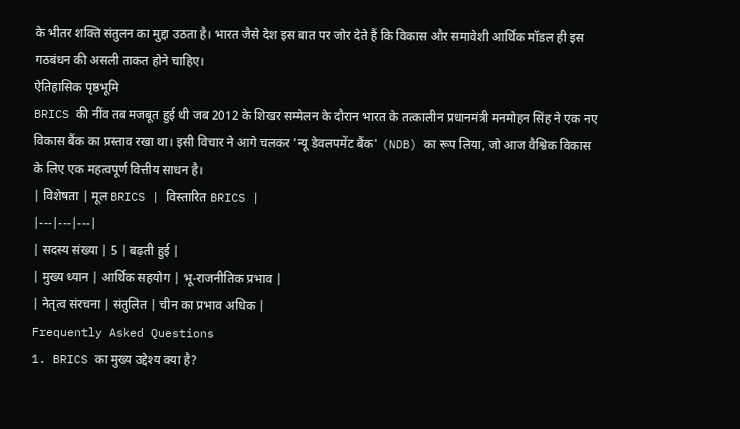के भीतर शक्ति संतुलन का मुद्दा उठता है। भारत जैसे देश इस बात पर जोर देते हैं कि विकास और समावेशी आर्थिक मॉडल ही इस गठबंधन की असली ताकत होने चाहिए।
ऐतिहासिक पृष्ठभूमि
BRICS की नींव तब मजबूत हुई थी जब 2012 के शिखर सम्मेलन के दौरान भारत के तत्कालीन प्रधानमंत्री मनमोहन सिंह ने एक नए विकास बैंक का प्रस्ताव रखा था। इसी विचार ने आगे चलकर 'न्यू डेवलपमेंट बैंक' (NDB) का रूप लिया, जो आज वैश्विक विकास के लिए एक महत्वपूर्ण वित्तीय साधन है।
| विशेषता | मूल BRICS | विस्तारित BRICS |
|---|---|---|
| सदस्य संख्या | 5 | बढ़ती हुई |
| मुख्य ध्यान | आर्थिक सहयोग | भू-राजनीतिक प्रभाव |
| नेतृत्व संरचना | संतुलित | चीन का प्रभाव अधिक |
Frequently Asked Questions
1. BRICS का मुख्य उद्देश्य क्या है?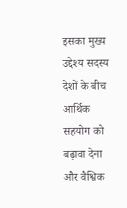इसका मुख्य उद्देश्य सदस्य देशों के बीच आर्थिक सहयोग को बढ़ावा देना और वैश्विक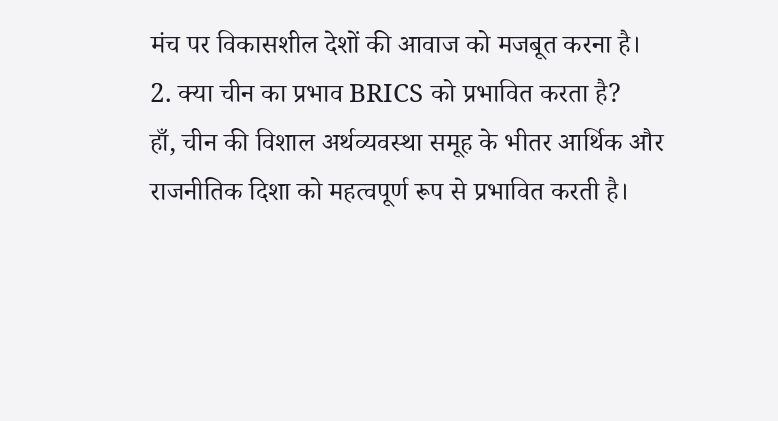मंच पर विकासशील देशों की आवाज को मजबूत करना है।
2. क्या चीन का प्रभाव BRICS को प्रभावित करता है?
हाँ, चीन की विशाल अर्थव्यवस्था समूह के भीतर आर्थिक और राजनीतिक दिशा को महत्वपूर्ण रूप से प्रभावित करती है।